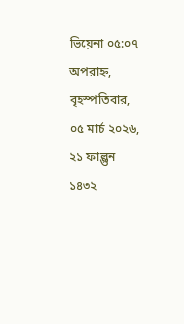ভিয়েনা ০৫:০৭ অপরাহ্ন, বৃহস্পতিবার, ০৫ মার্চ ২০২৬, ২১ ফাল্গুন ১৪৩২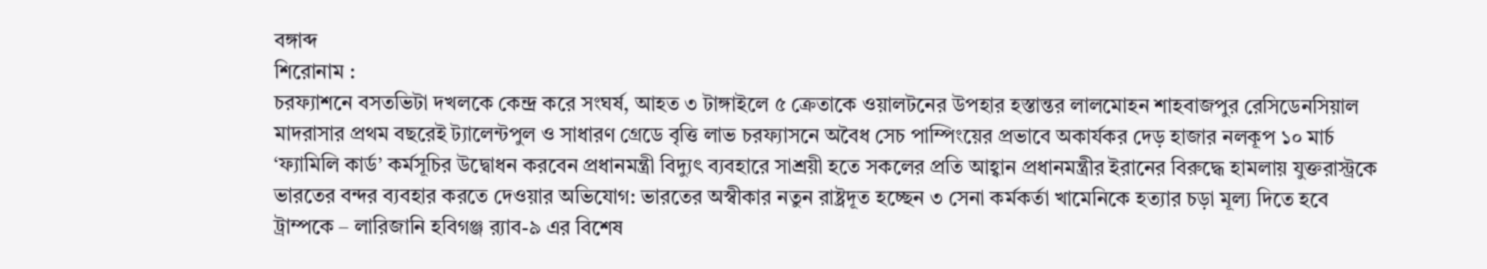বঙ্গাব্দ
শিরোনাম :
চরফ্যাশনে বসতভিটা দখলকে কেন্দ্র করে সংঘর্ষ, আহত ৩ টাঙ্গাইলে ৫ ক্রেতাকে ওয়ালটনের উপহার হস্তান্তর লালমোহন শাহবাজপুর রেসিডেনসিয়াল মাদরাসার প্রথম বছরেই ট্যালেন্টপুল ও সাধারণ গ্রেডে বৃত্তি লাভ চরফ্যাসনে অবৈধ সেচ পাম্পিংয়ের প্রভাবে অকার্যকর দেড় হাজার নলকূপ ১০ মার্চ ‘ফ্যামিলি কার্ড’ কর্মসূচির উদ্বোধন করবেন প্রধানমন্ত্রী বিদ্যুৎ ব্যবহারে সাশ্রয়ী হতে সকলের প্রতি আহ্বান প্রধানমন্ত্রীর ইরানের বিরুদ্ধে হামলায় যুক্তরাস্ট্রকে ভারতের বন্দর ব্যবহার করতে দেওয়ার অভিযোগ: ভারতের অস্বীকার নতুন রাষ্ট্রদূত হচ্ছেন ৩ সেনা কর্মকর্তা খামেনিকে হত্যার চড়া মূল্য দিতে হবে ট্রাম্পকে – লারিজানি হবিগঞ্জ র‍্যাব-৯ এর বিশেষ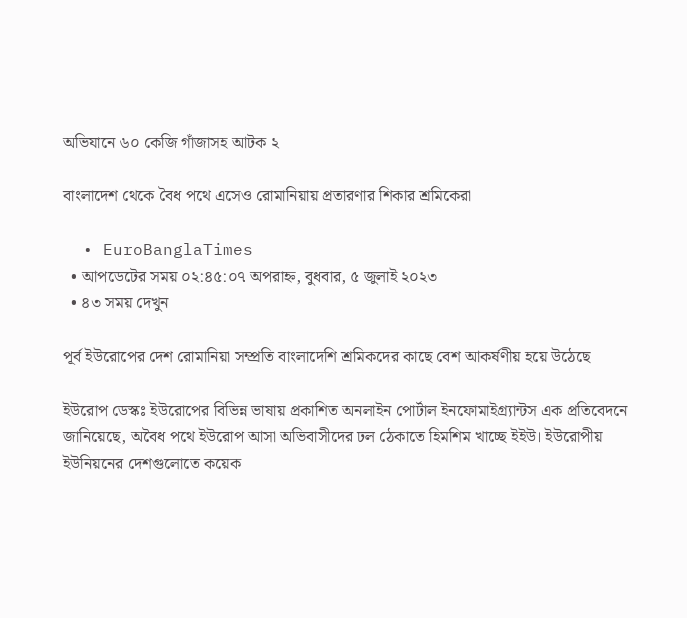অভিযানে ৬০ কেজি গাঁজাসহ আটক ২

বাংলাদেশ থেকে বৈধ পথে এসেও রোমানিয়ায় প্রতারণার শিকার শ্রমিকেরা

  • EuroBanglaTimes
  • আপডেটের সময় ০২:৪৫:০৭ অপরাহ্ন, বুধবার, ৫ জুলাই ২০২৩
  • ৪৩ সময় দেখুন

পূর্ব ইউরোপের দেশ রোমানিয়া সম্প্রতি বাংলাদেশি শ্রমিকদের কাছে বেশ আকর্ষণীয় হয়ে উঠেছে

ইউরোপ ডেস্কঃ ইউরোপের বিভিন্ন ভাষায় প্রকাশিত অনলাইন পোর্টাল ইনফোমাইগ্র্যান্টস এক প্রতিবেদনে জানিয়েছে, অবৈধ পথে ইউরোপ আসা অভিবাসীদের ঢল ঠেকাতে হিমশিম খাচ্ছে ইইউ। ইউরোপীয় ইউনিয়নের দেশগুলোতে কয়েক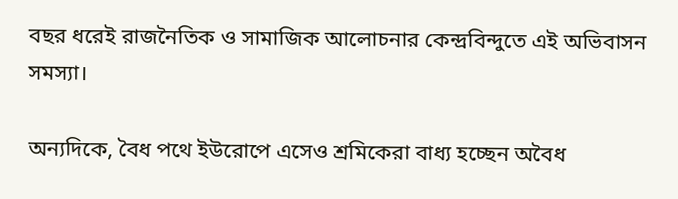বছর ধরেই রাজনৈতিক ও সামাজিক আলোচনার কেন্দ্রবিন্দুতে এই অভিবাসন সমস্যা।

অন্যদিকে, বৈধ পথে ইউরোপে এসেও শ্রমিকেরা বাধ্য হচ্ছেন অবৈধ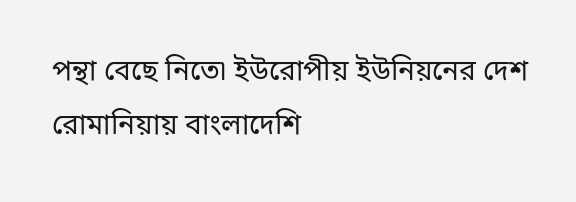পন্থা বেছে নিতে৷ ইউরোপীয় ইউনিয়নের দেশ রোমানিয়ায় বাংলাদেশি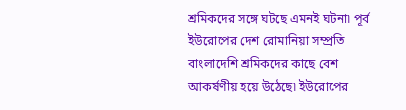শ্রমিকদের সঙ্গে ঘটছে এমনই ঘটনা৷ পূর্ব ইউরোপের দেশ রোমানিয়া সম্প্রতি বাংলাদেশি শ্রমিকদের কাছে বেশ আকর্ষণীয় হয়ে উঠেছে৷ ইউরোপের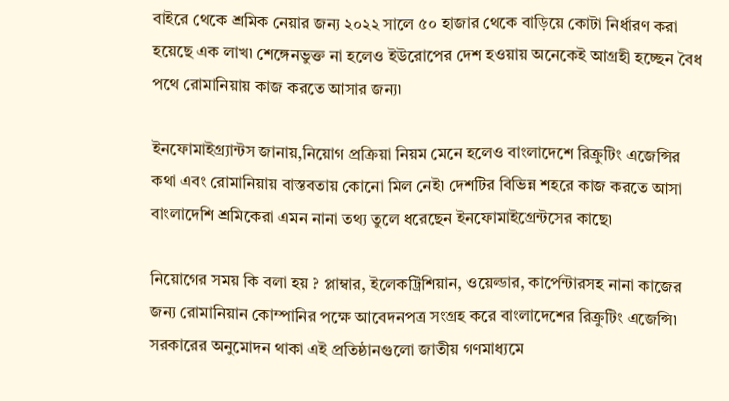বাইরে থেকে শ্রমিক নেয়ার জন্য ২০২২ সালে ৫০ হাজার থেকে বাড়িয়ে কোটা নির্ধারণ করা হয়েছে এক লাখ৷ শেঙ্গেনভুক্ত না হলেও ইউরোপের দেশ হওয়ায় অনেকেই আগ্রহী হচ্ছেন বৈধ পথে রোমানিয়ায় কাজ করতে আসার জন্য৷

ইনফোমাইগ্র্যান্টস জানায়,নিয়োগ প্রক্রিয়া নিয়ম মেনে হলেও বাংলাদেশে রিক্রুটিং এজেন্সির কথা এবং রোমানিয়ায় বাস্তবতায় কোনো মিল নেই৷ দেশটির বিভিন্ন শহরে কাজ করতে আসা বাংলাদেশি শ্রমিকেরা এমন নানা তথ্য তুলে ধরেছেন ইনফোমাইগ্রেন্টসের কাছে৷

নিয়োগের সময় কি বলা হয় ? প্লাম্বার, ইলেকট্রিশিয়ান, ওয়েল্ডার, কার্পেন্টারসহ নানা কাজের জন্য রোমানিয়ান কোম্পানির পক্ষে আবেদনপত্র সংগ্রহ করে বাংলাদেশের রিক্রুটিং এজেন্সি৷ সরকারের অনুমোদন থাকা এই প্রতিষ্ঠানগুলো জাতীয় গণমাধ্যমে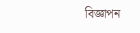বিজ্ঞাপন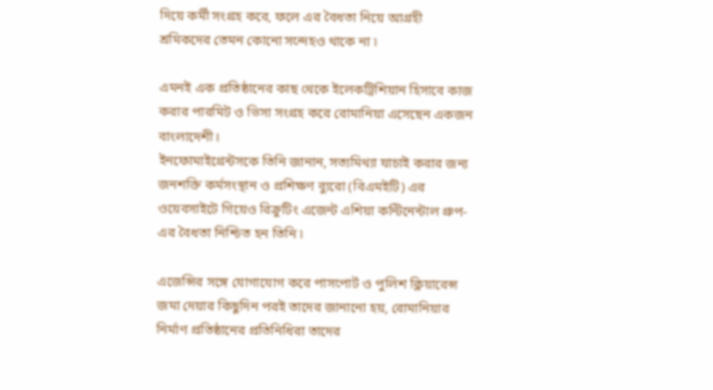দিয়ে কর্মী সংগ্রহ করে, ফলে এর বৈধতা নিয়ে আগ্রহী শ্রমিকদের তেমন কোনো সন্দেহও থাকে না ৷

এমনই এক প্রতিষ্ঠানের কাছ থেকে ইলেকট্রিশিয়ান হিসাবে কাজ করার পারমিট ও ভিসা সংগ্রহ করে রোমানিয়া এসেছেন একজন বাংলাদেশী।
ইনফোমাইগ্রেন্টসকে তিনি জানান, সত্যমিথ্যা যাচাই করার জন্য জনশক্তি কর্মসংস্থান ও প্রশিক্ষণ ব্যুরো (বিএমইটি) এর ওয়েবসাইটে গিয়েও রিক্রুটিং এজেন্ট এশিয়া কন্টিনেন্টাল গ্রুপ-এর বৈধতা নিশ্চিত হন তিনি ৷

এজেন্সির সঙ্গে যোগাযোগ করে পাসপোর্ট ও পুলিশ ক্লিয়ারেন্স জমা দেয়ার কিছুদিন পরই তাদের জানানো হয়, রোমানিয়ার নির্মাণ প্রতিষ্ঠানের প্রতিনিধিরা তাদের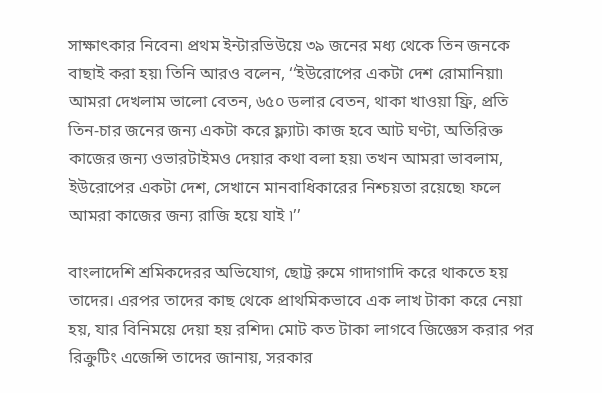সাক্ষাৎকার নিবেন৷ প্রথম ইন্টারভিউয়ে ৩৯ জনের মধ্য থেকে তিন জনকে বাছাই করা হয়৷ তিনি আরও বলেন, ‘‘ইউরোপের একটা দেশ রোমানিয়া৷ আমরা দেখলাম ভালো বেতন, ৬৫০ ডলার বেতন, থাকা খাওয়া ফ্রি, প্রতি তিন-চার জনের জন্য একটা করে ফ্ল্যাট৷ কাজ হবে আট ঘণ্টা, অতিরিক্ত কাজের জন্য ওভারটাইমও দেয়ার কথা বলা হয়৷ তখন আমরা ভাবলাম, ইউরোপের একটা দেশ, সেখানে মানবাধিকারের নিশ্চয়তা রয়েছে৷ ফলে আমরা কাজের জন্য রাজি হয়ে যাই ৷’’

বাংলাদেশি শ্রমিকদেরর অভিযোগ, ছোট্ট রুমে গাদাগাদি করে থাকতে হয় তাদের। এরপর তাদের কাছ থেকে প্রাথমিকভাবে এক লাখ টাকা করে নেয়া হয়, যার বিনিময়ে দেয়া হয় রশিদ৷ মোট কত টাকা লাগবে জিজ্ঞেস করার পর রিক্রুটিং এজেন্সি তাদের জানায়, সরকার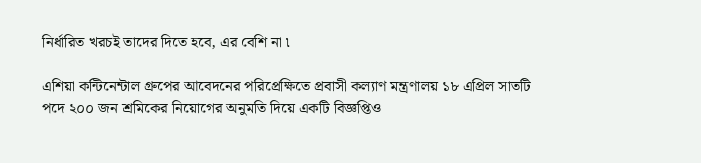নির্ধারিত খরচই তাদের দিতে হবে, এর বেশি না ৷

এশিয়া কন্টিনেন্টাল গ্রুপের আবেদনের পরিপ্রেক্ষিতে প্রবাসী কল্যাণ মন্ত্রণালয় ১৮ এপ্রিল সাতটি পদে ২০০ জন শ্রমিকের নিয়োগের অনুমতি দিয়ে একটি বিজ্ঞপ্তিও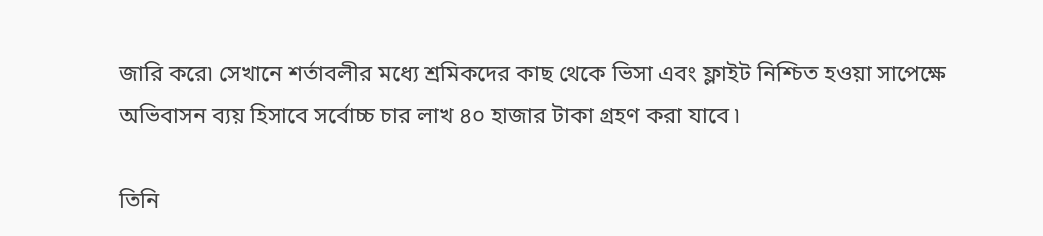জারি করে৷ সেখানে শর্তাবলীর মধ্যে শ্রমিকদের কাছ থেকে ভিসা এবং ফ্লাইট নিশ্চিত হওয়া সাপেক্ষে অভিবাসন ব্যয় হিসাবে সর্বোচ্চ চার লাখ ৪০ হাজার টাকা গ্রহণ করা যাবে ৷

তিনি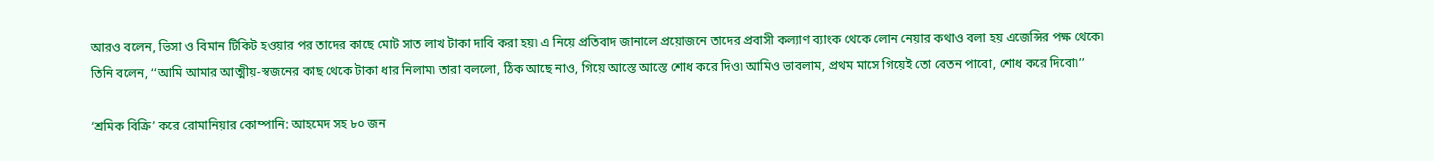আরও বলেন, ভিসা ও বিমান টিকিট হওয়ার পর তাদের কাছে মোট সাত লাখ টাকা দাবি করা হয়৷ এ নিয়ে প্রতিবাদ জানালে প্রয়োজনে তাদের প্রবাসী কল্যাণ ব্যাংক থেকে লোন নেয়ার কথাও বলা হয় এজেন্সির পক্ষ থেকে৷ তিনি বলেন, ‘‘আমি আমার আত্মীয়-স্বজনের কাছ থেকে টাকা ধার নিলাম৷ তারা বললো, ঠিক আছে নাও, গিয়ে আস্তে আস্তে শোধ করে দিও৷ আমিও ভাবলাম, প্রথম মাসে গিয়েই তো বেতন পাবো, শোধ করে দিবো৷’’

‘শ্রমিক বিক্রি’ করে রোমানিয়ার কোম্পানি: আহমেদ সহ ৮০ জন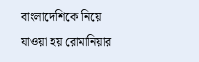বাংলাদেশিকে নিয়ে যাওয়া হয় রোমানিয়ার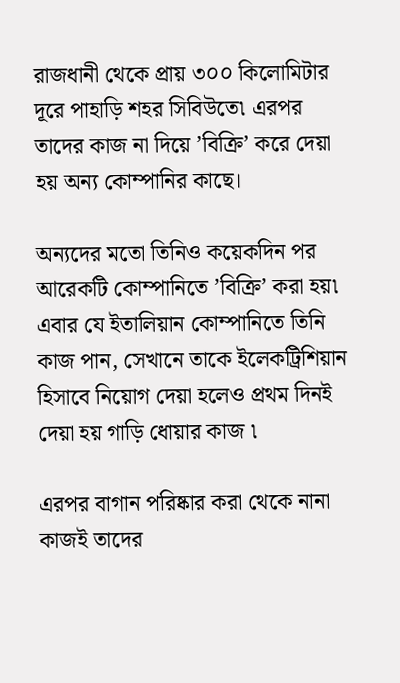রাজধানী থেকে প্রায় ৩০০ কিলোমিটার দূরে পাহাড়ি শহর সিবিউতে৷ এরপর তাদের কাজ না দিয়ে ’বিক্রি’ করে দেয়া হয় অন্য কোম্পানির কাছে।

অন্যদের মতো তিনিও কয়েকদিন পর আরেকটি কোম্পানিতে ’বিক্রি’ করা হয়৷ এবার যে ইতালিয়ান কোম্পানিতে তিনি কাজ পান, সেখানে তাকে ইলেকট্রিশিয়ান হিসাবে নিয়োগ দেয়া হলেও প্রথম দিনই দেয়া হয় গাড়ি ধোয়ার কাজ ৷

এরপর বাগান পরিষ্কার করা থেকে নানা কাজই তাদের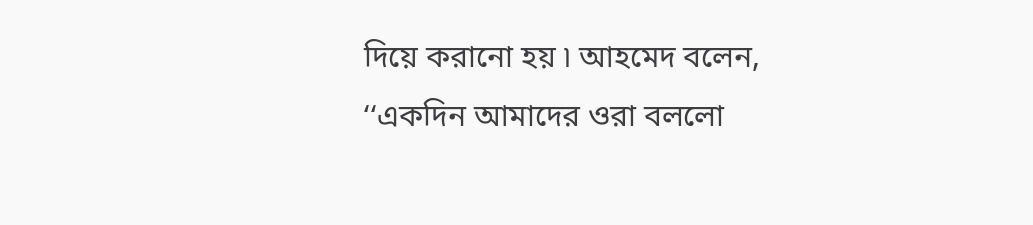দিয়ে করানো হয় ৷ আহমেদ বলেন, ‘‘একদিন আমাদের ওরা বললো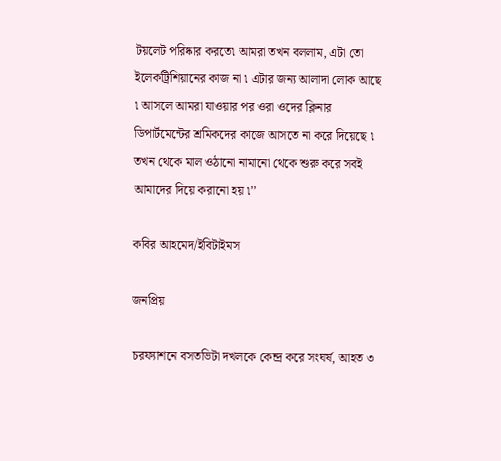টয়লেট পরিষ্কার করতে৷ আমরা তখন বললাম, এটা তো ইলেকট্রিশিয়ানের কাজ না ৷ এটার জন্য আলাদা লোক আছে ৷ আসলে আমরা যাওয়ার পর ওরা ওদের ক্লিনার ডিপার্টমেন্টের শ্রমিকদের কাজে আসতে না করে দিয়েছে ৷ তখন থেকে মাল ওঠানো নামানো থেকে শুরু করে সবই আমাদের দিয়ে করানো হয় ৷’’

কবির আহমেদ/ইবিটাইমস

জনপ্রিয়

চরফ্যাশনে বসতভিটা দখলকে কেন্দ্র করে সংঘর্ষ, আহত ৩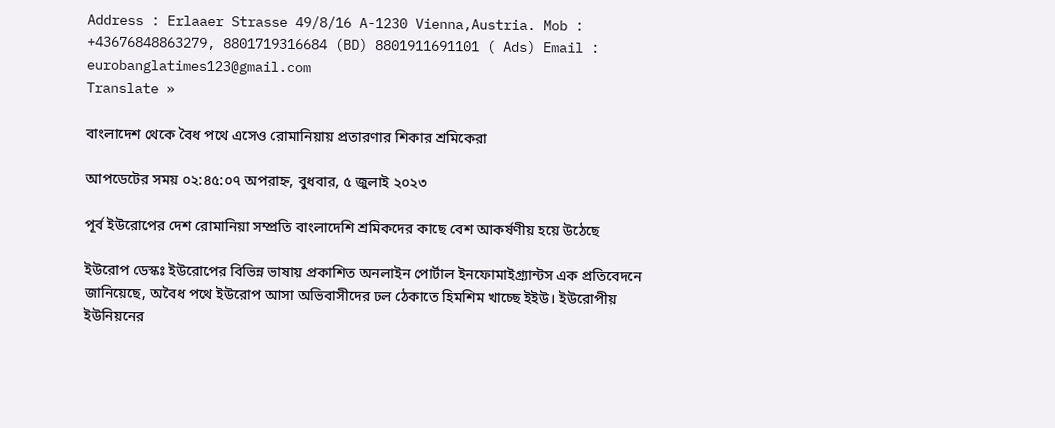Address : Erlaaer Strasse 49/8/16 A-1230 Vienna,Austria. Mob : +43676848863279, 8801719316684 (BD) 8801911691101 ( Ads) Email : eurobanglatimes123@gmail.com
Translate »

বাংলাদেশ থেকে বৈধ পথে এসেও রোমানিয়ায় প্রতারণার শিকার শ্রমিকেরা

আপডেটের সময় ০২:৪৫:০৭ অপরাহ্ন, বুধবার, ৫ জুলাই ২০২৩

পূর্ব ইউরোপের দেশ রোমানিয়া সম্প্রতি বাংলাদেশি শ্রমিকদের কাছে বেশ আকর্ষণীয় হয়ে উঠেছে

ইউরোপ ডেস্কঃ ইউরোপের বিভিন্ন ভাষায় প্রকাশিত অনলাইন পোর্টাল ইনফোমাইগ্র্যান্টস এক প্রতিবেদনে জানিয়েছে, অবৈধ পথে ইউরোপ আসা অভিবাসীদের ঢল ঠেকাতে হিমশিম খাচ্ছে ইইউ। ইউরোপীয় ইউনিয়নের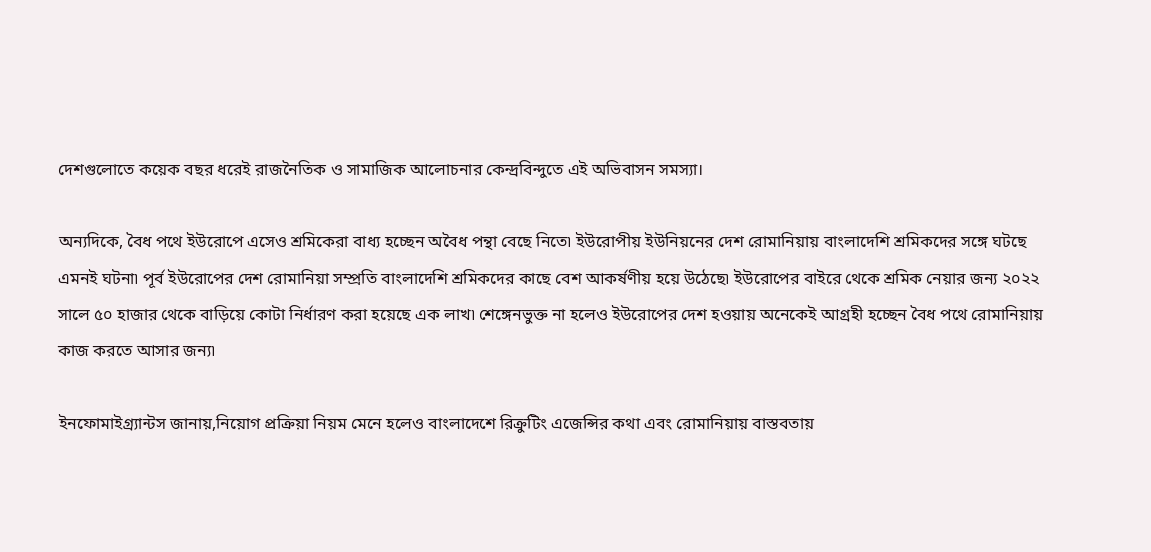দেশগুলোতে কয়েক বছর ধরেই রাজনৈতিক ও সামাজিক আলোচনার কেন্দ্রবিন্দুতে এই অভিবাসন সমস্যা।

অন্যদিকে, বৈধ পথে ইউরোপে এসেও শ্রমিকেরা বাধ্য হচ্ছেন অবৈধ পন্থা বেছে নিতে৷ ইউরোপীয় ইউনিয়নের দেশ রোমানিয়ায় বাংলাদেশি শ্রমিকদের সঙ্গে ঘটছে এমনই ঘটনা৷ পূর্ব ইউরোপের দেশ রোমানিয়া সম্প্রতি বাংলাদেশি শ্রমিকদের কাছে বেশ আকর্ষণীয় হয়ে উঠেছে৷ ইউরোপের বাইরে থেকে শ্রমিক নেয়ার জন্য ২০২২ সালে ৫০ হাজার থেকে বাড়িয়ে কোটা নির্ধারণ করা হয়েছে এক লাখ৷ শেঙ্গেনভুক্ত না হলেও ইউরোপের দেশ হওয়ায় অনেকেই আগ্রহী হচ্ছেন বৈধ পথে রোমানিয়ায় কাজ করতে আসার জন্য৷

ইনফোমাইগ্র্যান্টস জানায়,নিয়োগ প্রক্রিয়া নিয়ম মেনে হলেও বাংলাদেশে রিক্রুটিং এজেন্সির কথা এবং রোমানিয়ায় বাস্তবতায়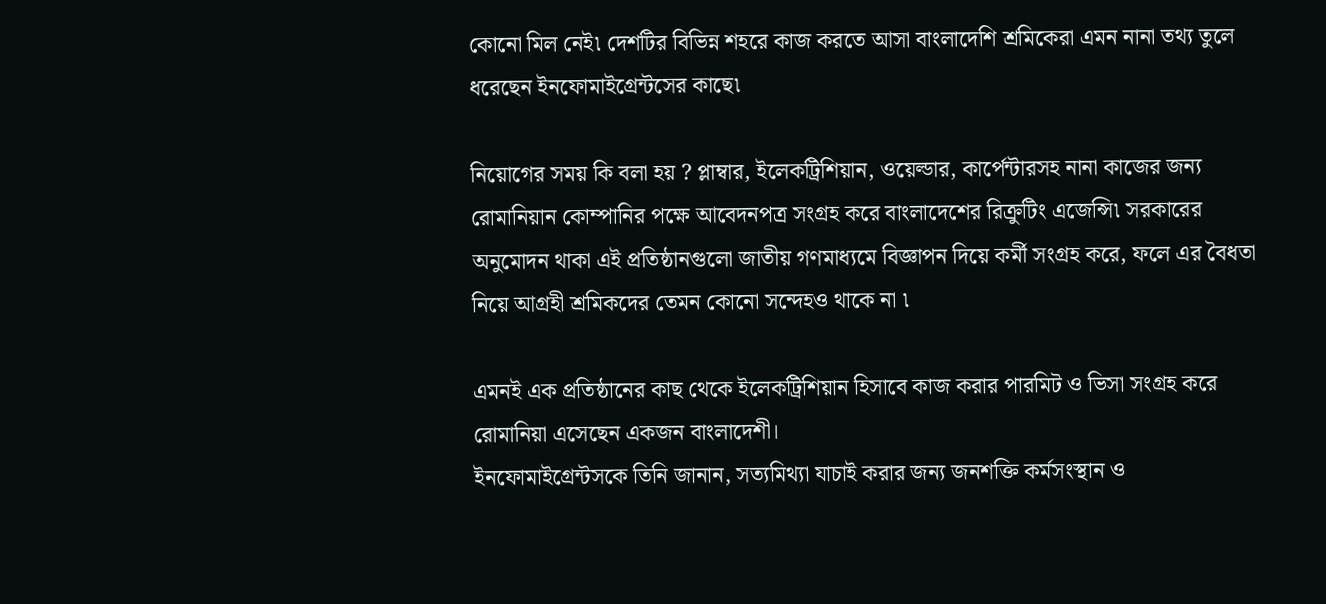কোনো মিল নেই৷ দেশটির বিভিন্ন শহরে কাজ করতে আসা বাংলাদেশি শ্রমিকেরা এমন নানা তথ্য তুলে ধরেছেন ইনফোমাইগ্রেন্টসের কাছে৷

নিয়োগের সময় কি বলা হয় ? প্লাম্বার, ইলেকট্রিশিয়ান, ওয়েল্ডার, কার্পেন্টারসহ নানা কাজের জন্য রোমানিয়ান কোম্পানির পক্ষে আবেদনপত্র সংগ্রহ করে বাংলাদেশের রিক্রুটিং এজেন্সি৷ সরকারের অনুমোদন থাকা এই প্রতিষ্ঠানগুলো জাতীয় গণমাধ্যমে বিজ্ঞাপন দিয়ে কর্মী সংগ্রহ করে, ফলে এর বৈধতা নিয়ে আগ্রহী শ্রমিকদের তেমন কোনো সন্দেহও থাকে না ৷

এমনই এক প্রতিষ্ঠানের কাছ থেকে ইলেকট্রিশিয়ান হিসাবে কাজ করার পারমিট ও ভিসা সংগ্রহ করে রোমানিয়া এসেছেন একজন বাংলাদেশী।
ইনফোমাইগ্রেন্টসকে তিনি জানান, সত্যমিথ্যা যাচাই করার জন্য জনশক্তি কর্মসংস্থান ও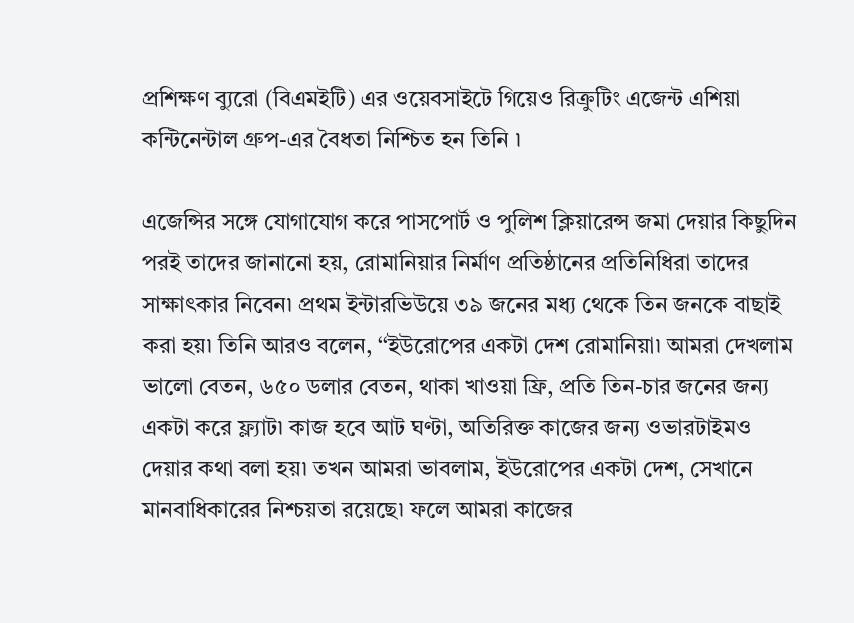প্রশিক্ষণ ব্যুরো (বিএমইটি) এর ওয়েবসাইটে গিয়েও রিক্রুটিং এজেন্ট এশিয়া কন্টিনেন্টাল গ্রুপ-এর বৈধতা নিশ্চিত হন তিনি ৷

এজেন্সির সঙ্গে যোগাযোগ করে পাসপোর্ট ও পুলিশ ক্লিয়ারেন্স জমা দেয়ার কিছুদিন পরই তাদের জানানো হয়, রোমানিয়ার নির্মাণ প্রতিষ্ঠানের প্রতিনিধিরা তাদের সাক্ষাৎকার নিবেন৷ প্রথম ইন্টারভিউয়ে ৩৯ জনের মধ্য থেকে তিন জনকে বাছাই করা হয়৷ তিনি আরও বলেন, ‘‘ইউরোপের একটা দেশ রোমানিয়া৷ আমরা দেখলাম ভালো বেতন, ৬৫০ ডলার বেতন, থাকা খাওয়া ফ্রি, প্রতি তিন-চার জনের জন্য একটা করে ফ্ল্যাট৷ কাজ হবে আট ঘণ্টা, অতিরিক্ত কাজের জন্য ওভারটাইমও দেয়ার কথা বলা হয়৷ তখন আমরা ভাবলাম, ইউরোপের একটা দেশ, সেখানে মানবাধিকারের নিশ্চয়তা রয়েছে৷ ফলে আমরা কাজের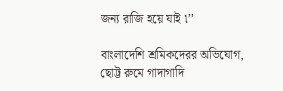জন্য রাজি হয়ে যাই ৷’’

বাংলাদেশি শ্রমিকদেরর অভিযোগ, ছোট্ট রুমে গাদাগাদি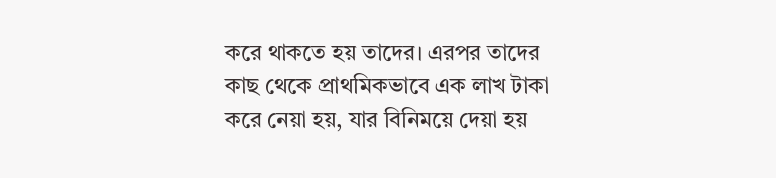করে থাকতে হয় তাদের। এরপর তাদের কাছ থেকে প্রাথমিকভাবে এক লাখ টাকা করে নেয়া হয়, যার বিনিময়ে দেয়া হয়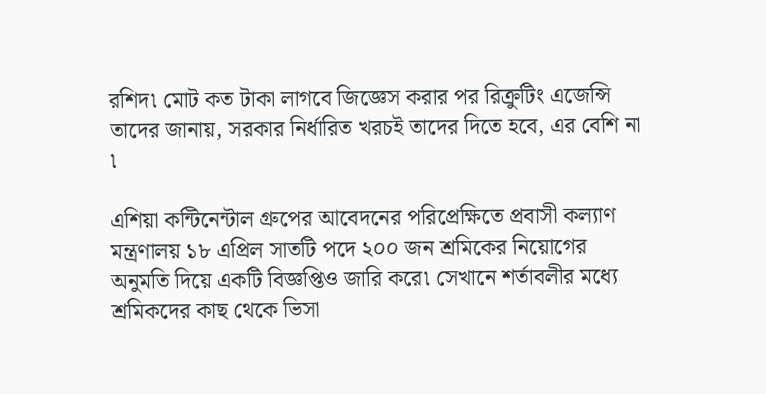রশিদ৷ মোট কত টাকা লাগবে জিজ্ঞেস করার পর রিক্রুটিং এজেন্সি তাদের জানায়, সরকার নির্ধারিত খরচই তাদের দিতে হবে, এর বেশি না ৷

এশিয়া কন্টিনেন্টাল গ্রুপের আবেদনের পরিপ্রেক্ষিতে প্রবাসী কল্যাণ মন্ত্রণালয় ১৮ এপ্রিল সাতটি পদে ২০০ জন শ্রমিকের নিয়োগের অনুমতি দিয়ে একটি বিজ্ঞপ্তিও জারি করে৷ সেখানে শর্তাবলীর মধ্যে শ্রমিকদের কাছ থেকে ভিসা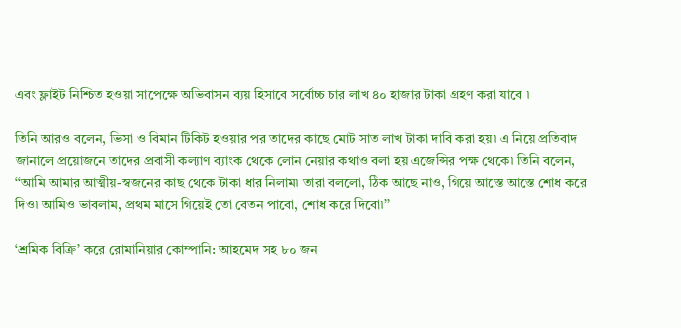এবং ফ্লাইট নিশ্চিত হওয়া সাপেক্ষে অভিবাসন ব্যয় হিসাবে সর্বোচ্চ চার লাখ ৪০ হাজার টাকা গ্রহণ করা যাবে ৷

তিনি আরও বলেন, ভিসা ও বিমান টিকিট হওয়ার পর তাদের কাছে মোট সাত লাখ টাকা দাবি করা হয়৷ এ নিয়ে প্রতিবাদ জানালে প্রয়োজনে তাদের প্রবাসী কল্যাণ ব্যাংক থেকে লোন নেয়ার কথাও বলা হয় এজেন্সির পক্ষ থেকে৷ তিনি বলেন, ‘‘আমি আমার আত্মীয়-স্বজনের কাছ থেকে টাকা ধার নিলাম৷ তারা বললো, ঠিক আছে নাও, গিয়ে আস্তে আস্তে শোধ করে দিও৷ আমিও ভাবলাম, প্রথম মাসে গিয়েই তো বেতন পাবো, শোধ করে দিবো৷’’

‘শ্রমিক বিক্রি’ করে রোমানিয়ার কোম্পানি: আহমেদ সহ ৮০ জন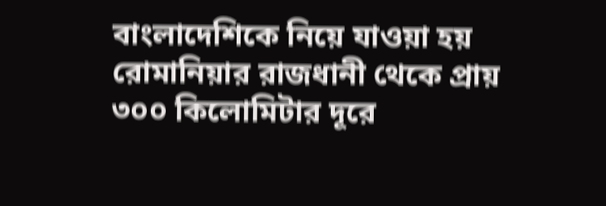বাংলাদেশিকে নিয়ে যাওয়া হয় রোমানিয়ার রাজধানী থেকে প্রায় ৩০০ কিলোমিটার দূরে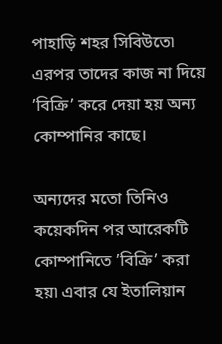পাহাড়ি শহর সিবিউতে৷ এরপর তাদের কাজ না দিয়ে ’বিক্রি’ করে দেয়া হয় অন্য কোম্পানির কাছে।

অন্যদের মতো তিনিও কয়েকদিন পর আরেকটি কোম্পানিতে ’বিক্রি’ করা হয়৷ এবার যে ইতালিয়ান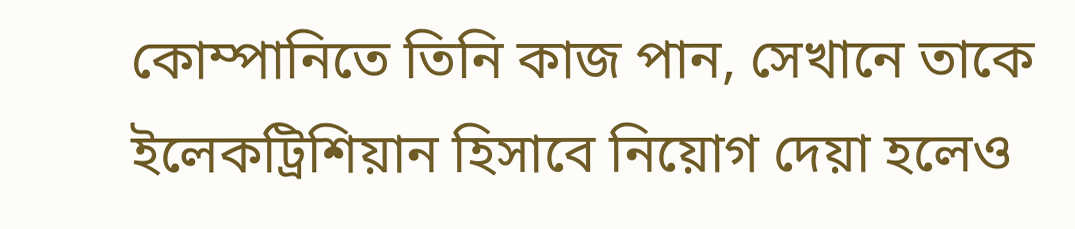কোম্পানিতে তিনি কাজ পান, সেখানে তাকে ইলেকট্রিশিয়ান হিসাবে নিয়োগ দেয়া হলেও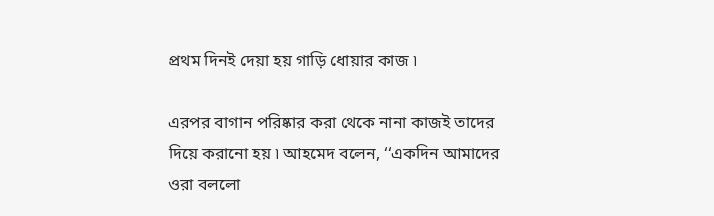প্রথম দিনই দেয়া হয় গাড়ি ধোয়ার কাজ ৷

এরপর বাগান পরিষ্কার করা থেকে নানা কাজই তাদের দিয়ে করানো হয় ৷ আহমেদ বলেন, ‘‘একদিন আমাদের ওরা বললো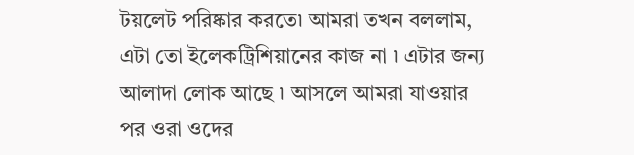টয়লেট পরিষ্কার করতে৷ আমরা তখন বললাম, এটা তো ইলেকট্রিশিয়ানের কাজ না ৷ এটার জন্য আলাদা লোক আছে ৷ আসলে আমরা যাওয়ার পর ওরা ওদের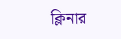ক্লিনার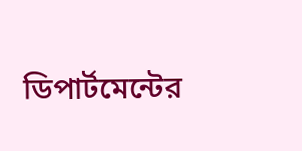ডিপার্টমেন্টের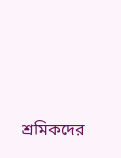শ্রমিকদের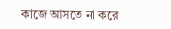কাজে আসতে না করে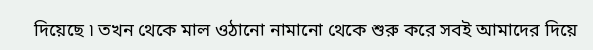দিয়েছে ৷ তখন থেকে মাল ওঠানো নামানো থেকে শুরু করে সবই আমাদের দিয়ে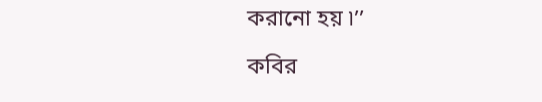করানো হয় ৷’’

কবির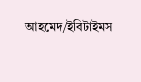আহমেদ/ইবিটাইমস